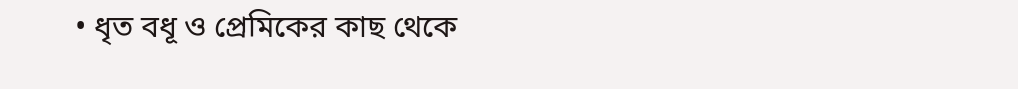• ধৃত বধূ ও প্রেমিকের কাছ থেকে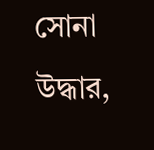সোনা উদ্ধার,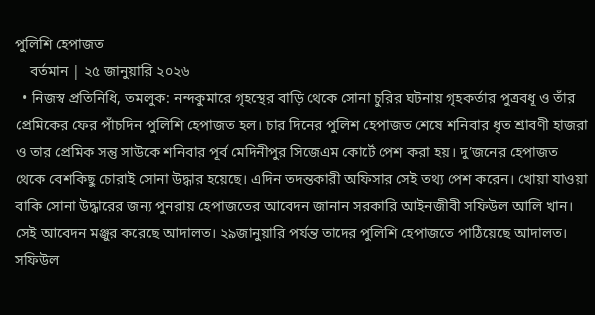পুলিশি হেপাজত
    বর্তমান | ২৫ জানুয়ারি ২০২৬
  • নিজস্ব প্রতিনিধি, তমলুক: নন্দকুমারে গৃহস্থের বাড়ি থেকে সোনা চুরির ঘটনায় গৃহকর্তার পুত্রবধূ ও তাঁর প্রেমিকের ফের পাঁচদিন পুলিশি হেপাজত হল। চার দিনের পুলিশ হেপাজত শেষে শনিবার ধৃত শ্রাবণী হাজরা ও তার প্রেমিক সন্তু সাউকে শনিবার পূর্ব মেদিনীপুর সিজেএম কোর্টে পেশ করা হয়। দু’জনের হেপাজত থেকে বেশকিছু চোরাই সোনা উদ্ধার হয়েছে। এদিন তদন্তকারী অফিসার সেই তথ্য পেশ করেন। খোয়া যাওয়া বাকি সোনা উদ্ধারের জন্য পুনরায় হেপাজতের আবেদন জানান সরকারি আইনজীবী সফিউল আলি খান। সেই আবেদন মঞ্জুর করেছে আদালত। ২৯জানুয়ারি পর্যন্ত তাদের পুলিশি হেপাজতে পাঠিয়েছে আদালত। সফিউল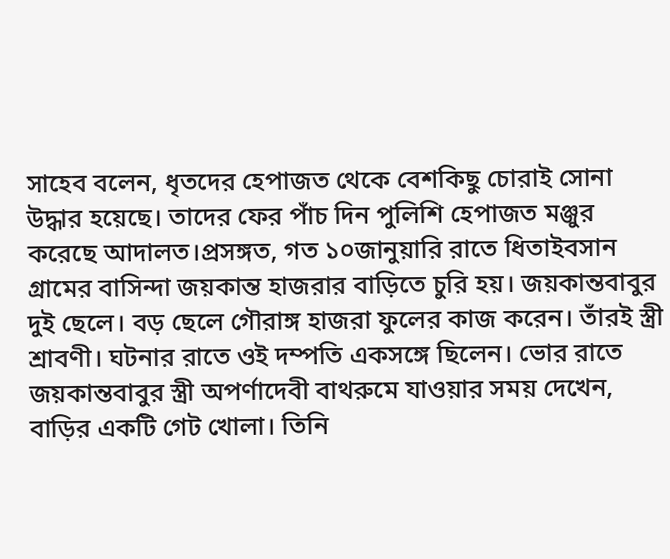সাহেব বলেন, ধৃতদের হেপাজত থেকে বেশকিছু চোরাই সোনা উদ্ধার হয়েছে। তাদের ফের পাঁচ দিন পুলিশি হেপাজত মঞ্জুর করেছে আদালত।প্রসঙ্গত, গত ১০জানুয়ারি রাতে ধিতাইবসান গ্রামের বাসিন্দা জয়কান্ত হাজরার বাড়িতে চুরি হয়। জয়কান্তবাবুর দুই ছেলে। বড় ছেলে গৌরাঙ্গ হাজরা ফুলের কাজ করেন। তাঁরই স্ত্রী শ্রাবণী। ঘটনার রাতে ওই দম্পতি একসঙ্গে ছিলেন। ভোর রাতে জয়কান্তবাবুর স্ত্রী অপর্ণাদেবী বাথরুমে যাওয়ার সময় দেখেন, বাড়ির একটি গেট খোলা। তিনি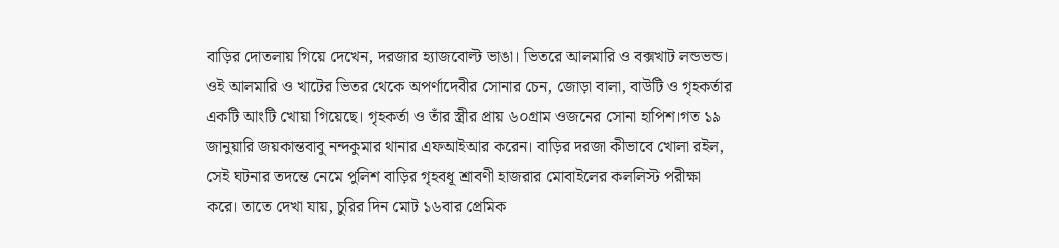বাড়ির দোতলায় গিয়ে দেখেন, দরজার হ্যাজবোল্ট ভাঙা। ভিতরে আলমারি ও বক্সখাট লন্ডভন্ড। ওই আলমারি ও খাটের ভিতর থেকে অপর্ণাদেবীর সোনার চেন, জোড়া বালা, বাউটি ও গৃহকর্তার একটি আংটি খোয়া গিয়েছে। গৃহকর্তা ও তাঁর স্ত্রীর প্রায় ৬০গ্রাম ওজনের সোনা হাপিশ।গত ১৯ জানুয়ারি জয়কান্তবাবু নন্দকুমার থানার এফআ‌ইআর করেন। বাড়ির দরজা কীভাবে খোলা রইল, সেই ঘটনার তদন্তে নেমে পুলিশ বাড়ির গৃহবধূ শ্রাবণী হাজরার মোবাইলের কললিস্ট পরীক্ষা করে। তাতে দেখা যায়, চুরির দিন মোট ১৬বার প্রেমিক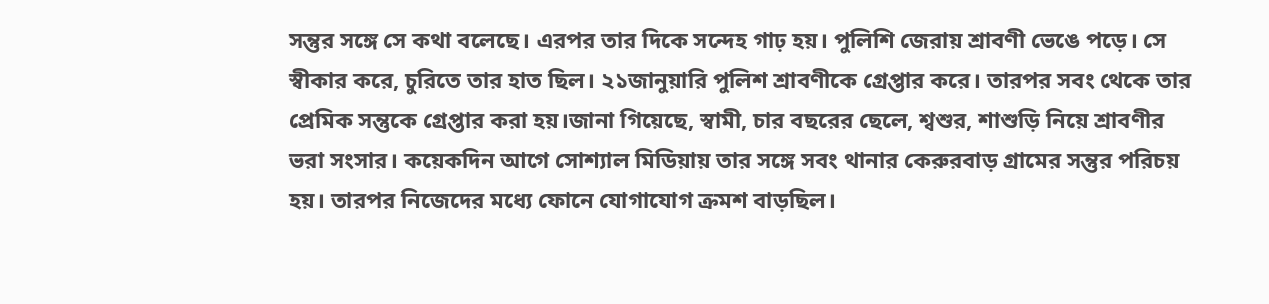সন্তুর সঙ্গে সে কথা বলেছে। এরপর তার দিকে সন্দেহ গাঢ় হয়। পুলিশি জেরায় শ্রাবণী ভেঙে পড়ে। সে স্বীকার করে, চুরিতে তার হাত ছিল। ২১জানুয়ারি পুলিশ শ্রাবণীকে গ্রেপ্তার করে। তারপর সবং থেকে তার প্রেমিক সন্তুকে গ্রেপ্তার করা হয়।জানা গিয়েছে, স্বামী, চার বছরের ছেলে, শ্বশুর, শাশুড়ি নিয়ে শ্রাবণীর ভরা সংসার। কয়েকদিন আগে সোশ্যাল মিডিয়ায় তার সঙ্গে সবং থানার কেরুরবাড় গ্রামের সন্তুর পরিচয় হয়। তারপর নিজেদের মধ্যে ফোনে যোগাযোগ ক্রমশ বাড়ছিল।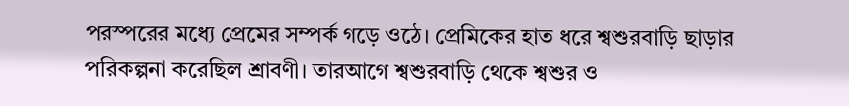পরস্পরের মধ্যে প্রেমের সম্পর্ক গড়ে ওঠে। প্রেমিকের হাত ধরে শ্বশুরবাড়ি ছাড়ার পরিকল্পনা করেছিল শ্রাবণী। তারআগে শ্বশুরবাড়ি থেকে শ্বশুর ও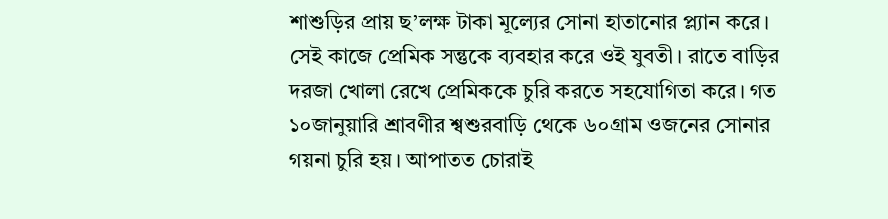শাশুড়ির প্রায় ছ’লক্ষ টাকা মূল্যের সোনা হাতানোর প্ল্যান করে। সেই কাজে প্রেমিক সন্তুকে ব্যবহার করে ওই যুবতী। রাতে বাড়ির দরজা খোলা রেখে প্রেমিককে চুরি করতে সহযোগিতা করে। গত ১০জানুয়ারি শ্রাবণীর শ্বশুরবাড়ি থেকে ৬০গ্রাম ওজনের সোনার গয়না চুরি হয়। আপাতত চোরাই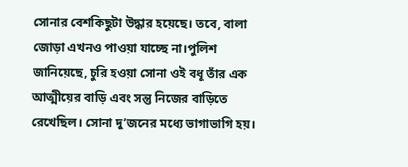সোনার বেশকিছুটা উদ্ধার হয়েছে। তবে, বালা জোড়া এখনও পাওয়া যাচ্ছে না।পুলিশ জানিয়েছে, চুরি হওয়া সোনা ওই বধূ তাঁর এক আত্মীয়ের বাড়ি এবং সন্তু নিজের বাড়িতে রেখেছিল। সোনা দু’জনের মধ্যে ভাগাভাগি হয়।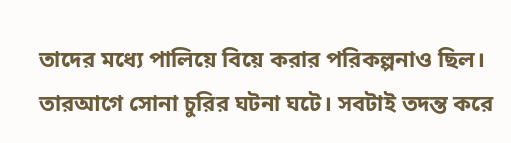তাদের মধ্যে পালিয়ে বিয়ে করার পরিকল্পনাও ছিল। তারআগে সোনা চুরির ঘটনা ঘটে। সবটাই তদন্ত করে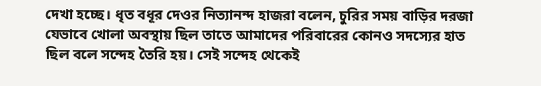দেখা হচ্ছে। ধৃত বধূর দেওর নিত্যানন্দ হাজরা বলেন, চুরির সময় বাড়ির দরজা যেভাবে খোলা অবস্থায় ছিল তাতে আমাদের পরিবারের কোনও সদস্যের হাত ছিল বলে সন্দেহ তৈরি হয়। সেই সন্দেহ থেকেই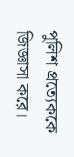পুলিশ প্রত্যেককে জিজ্ঞাসা করে।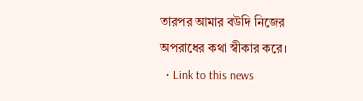তারপর আমার বউদি নিজের অপরাধের কথা স্বীকার করে।
  • Link to this news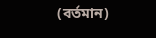(বর্তমান)